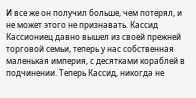И все же он получил больше, чем потерял, и не может этого не признавать. Кассид Кассиониец давно вышел из своей прежней торговой семьи, теперь у нас собственная маленькая империя, с десятками кораблей в подчинении. Теперь Кассид, никогда не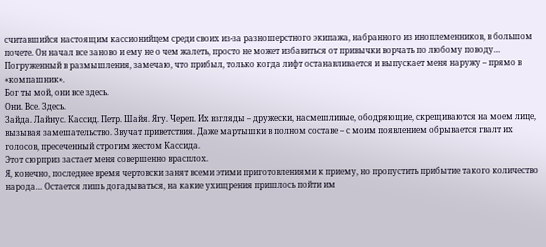считавшийся настоящим кассионийцем среди своих из-за разношерстного экипажа, набранного из иноплеменников, в большом почете. Он начал все заново и ему не о чем жалеть, просто не может избавиться от привычки ворчать по любому поводу…
Погруженный в размышления, замечаю, что прибыл, только когда лифт останавливается и выпускает меня наружу – прямо в «компашник».
Бог ты мой, они все здесь.
Они. Все. Здесь.
Зайда. Лайнус. Кассид. Петр. Шайя. Ягу. Череп. Их взгляды – дружески, насмешливые, ободряющие, скрещиваются на моем лице, вызывая замешательство. Звучат приветствия. Даже мартышки в полном составе – с моим появлением обрывается гвалт их голосов, пресеченный строгим жестом Кассида.
Этот сюрприз застает меня совершенно врасплох.
Я, конечно, последнее время чертовски занят всеми этими приготовлениями к приему, но пропустить прибытие такого количество народа… Остается лишь догадываться, на какие ухищрения пришлось пойти им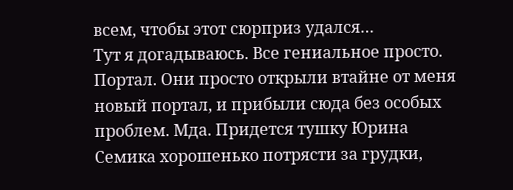всем, чтобы этот сюрприз удался…
Тут я догадываюсь. Все гениальное просто. Портал. Они просто открыли втайне от меня новый портал, и прибыли сюда без особых проблем. Мда. Придется тушку Юрина Семика хорошенько потрясти за грудки,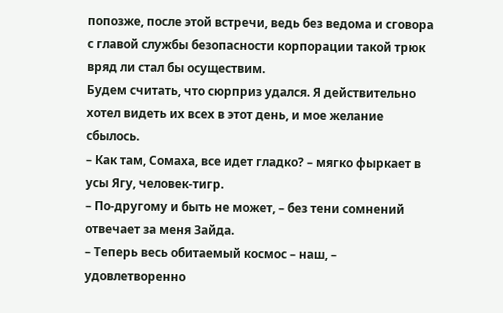попозже, после этой встречи, ведь без ведома и сговора с главой службы безопасности корпорации такой трюк вряд ли стал бы осуществим.
Будем считать, что сюрприз удался. Я действительно хотел видеть их всех в этот день, и мое желание сбылось.
– Как там, Сомаха, все идет гладко? – мягко фыркает в усы Ягу, человек-тигр.
– По-другому и быть не может, – без тени сомнений отвечает за меня Зайда.
– Теперь весь обитаемый космос – наш, – удовлетворенно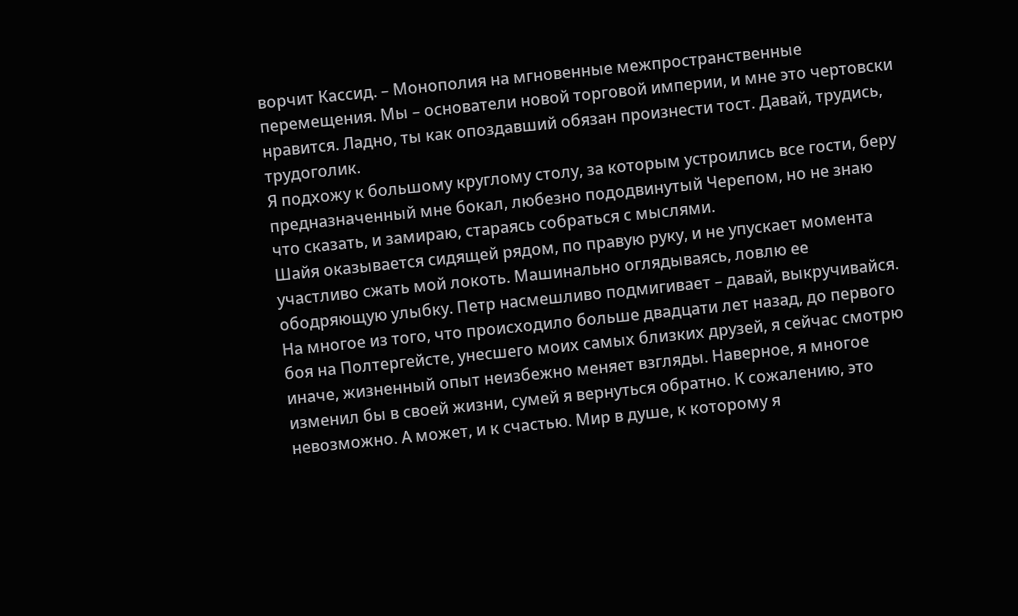ворчит Кассид. – Монополия на мгновенные межпространственные перемещения. Мы – основатели новой торговой империи, и мне это чертовски нравится. Ладно, ты как опоздавший обязан произнести тост. Давай, трудись, трудоголик.
Я подхожу к большому круглому столу, за которым устроились все гости, беру предназначенный мне бокал, любезно пододвинутый Черепом, но не знаю что сказать, и замираю, стараясь собраться с мыслями.
Шайя оказывается сидящей рядом, по правую руку, и не упускает момента участливо сжать мой локоть. Машинально оглядываясь, ловлю ее ободряющую улыбку. Петр насмешливо подмигивает – давай, выкручивайся.
На многое из того, что происходило больше двадцати лет назад, до первого боя на Полтергейсте, унесшего моих самых близких друзей, я сейчас смотрю иначе, жизненный опыт неизбежно меняет взгляды. Наверное, я многое изменил бы в своей жизни, сумей я вернуться обратно. К сожалению, это невозможно. А может, и к счастью. Мир в душе, к которому я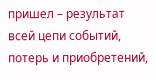пришел – результат всей цепи событий, потерь и приобретений,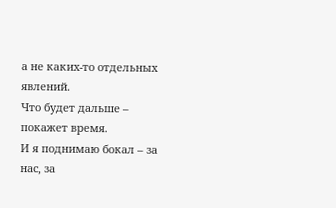а не каких-то отдельных явлений.
Что будет дальше – покажет время.
И я поднимаю бокал – за нас, за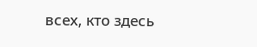всех, кто здесь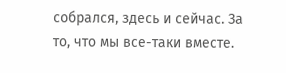собрался, здесь и сейчас. За то, что мы все-таки вместе.